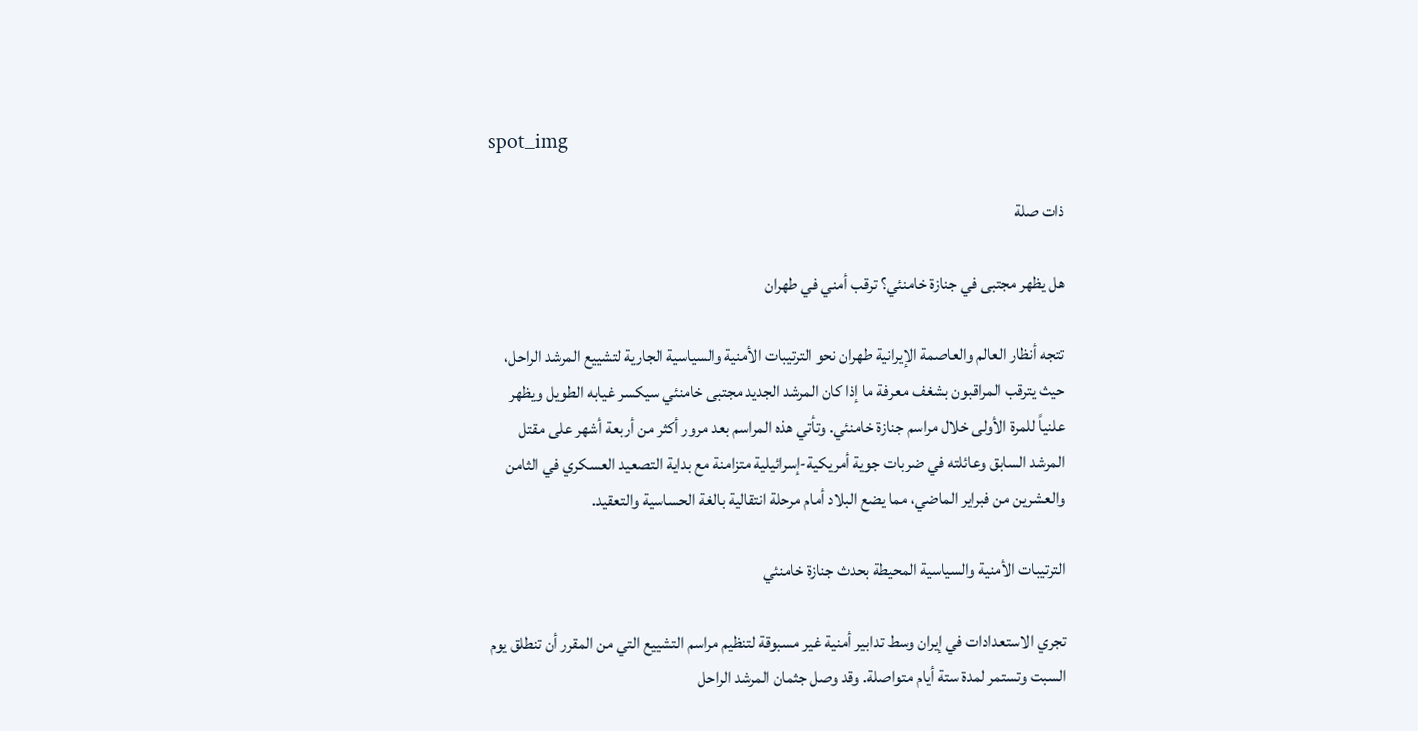spot_img

ذات صلة

هل يظهر مجتبى في جنازة خامنئي؟ ترقب أمني في طهران

تتجه أنظار العالم والعاصمة الإيرانية طهران نحو الترتيبات الأمنية والسياسية الجارية لتشييع المرشد الراحل، حيث يترقب المراقبون بشغف معرفة ما إذا كان المرشد الجديد مجتبى خامنئي سيكسر غيابه الطويل ويظهر علنياً للمرة الأولى خلال مراسم جنازة خامنئي. وتأتي هذه المراسم بعد مرور أكثر من أربعة أشهر على مقتل المرشد السابق وعائلته في ضربات جوية أمريكية-إسرائيلية متزامنة مع بداية التصعيد العسكري في الثامن والعشرين من فبراير الماضي، مما يضع البلاد أمام مرحلة انتقالية بالغة الحساسية والتعقيد.

الترتيبات الأمنية والسياسية المحيطة بحدث جنازة خامنئي

تجري الاستعدادات في إيران وسط تدابير أمنية غير مسبوقة لتنظيم مراسم التشييع التي من المقرر أن تنطلق يوم السبت وتستمر لمدة ستة أيام متواصلة. وقد وصل جثمان المرشد الراحل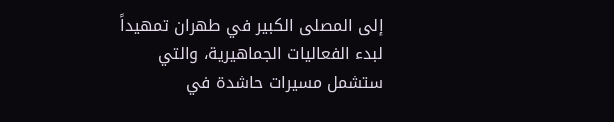إلى المصلى الكبير في طهران تمهيداً لبدء الفعاليات الجماهيرية، والتي ستشمل مسيرات حاشدة في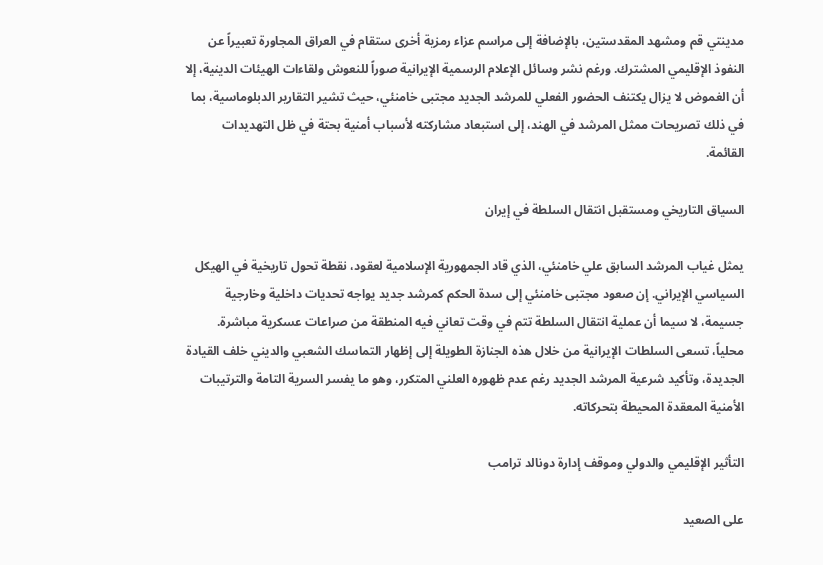مدينتي قم ومشهد المقدستين، بالإضافة إلى مراسم عزاء رمزية أخرى ستقام في العراق المجاورة تعبيراً عن النفوذ الإقليمي المشترك. ورغم نشر وسائل الإعلام الرسمية الإيرانية صوراً للنعوش ولقاءات الهيئات الدينية، إلا أن الغموض لا يزال يكتنف الحضور الفعلي للمرشد الجديد مجتبى خامنئي، حيث تشير التقارير الدبلوماسية، بما في ذلك تصريحات ممثل المرشد في الهند، إلى استبعاد مشاركته لأسباب أمنية بحتة في ظل التهديدات القائمة.

السياق التاريخي ومستقبل انتقال السلطة في إيران

يمثل غياب المرشد السابق علي خامنئي، الذي قاد الجمهورية الإسلامية لعقود، نقطة تحول تاريخية في الهيكل السياسي الإيراني. إن صعود مجتبى خامنئي إلى سدة الحكم كمرشد جديد يواجه تحديات داخلية وخارجية جسيمة، لا سيما أن عملية انتقال السلطة تتم في وقت تعاني فيه المنطقة من صراعات عسكرية مباشرة. محلياً، تسعى السلطات الإيرانية من خلال هذه الجنازة الطويلة إلى إظهار التماسك الشعبي والديني خلف القيادة الجديدة، وتأكيد شرعية المرشد الجديد رغم عدم ظهوره العلني المتكرر، وهو ما يفسر السرية التامة والترتيبات الأمنية المعقدة المحيطة بتحركاته.

التأثير الإقليمي والدولي وموقف إدارة دونالد ترامب

على الصعيد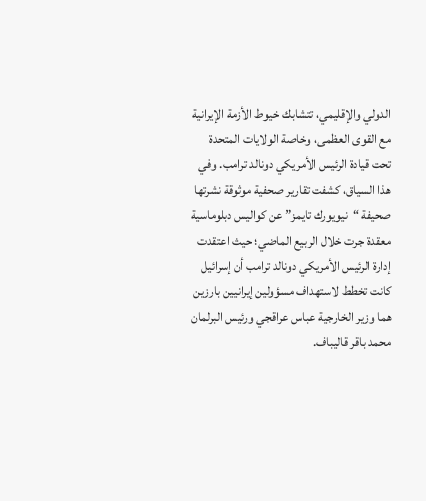الدولي والإقليمي، تتشابك خيوط الأزمة الإيرانية مع القوى العظمى، وخاصة الولايات المتحدة تحت قيادة الرئيس الأمريكي دونالد ترامب. وفي هذا السياق، كشفت تقارير صحفية موثوقة نشرتها صحيفة “نيويورك تايمز” عن كواليس دبلوماسية معقدة جرت خلال الربيع الماضي؛ حيث اعتقدت إدارة الرئيس الأمريكي دونالد ترامب أن إسرائيل كانت تخطط لاستهداف مسؤولين إيرانيين بارزين هما وزير الخارجية عباس عراقجي ورئيس البرلمان محمد باقر قاليباف.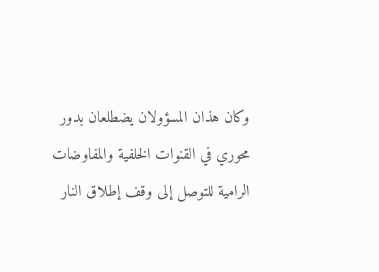وكان هذان المسؤولان يضطلعان بدور محوري في القنوات الخلفية والمفاوضات الرامية للتوصل إلى وقف إطلاق النار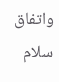واتفاق سلام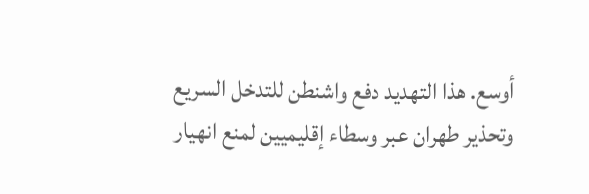أوسع. هذا التهديد دفع واشنطن للتدخل السريع وتحذير طهران عبر وسطاء إقليميين لمنع انهيار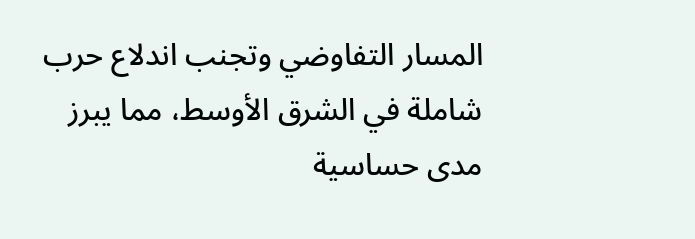المسار التفاوضي وتجنب اندلاع حرب شاملة في الشرق الأوسط، مما يبرز مدى حساسية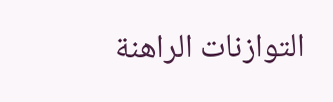التوازنات الراهنة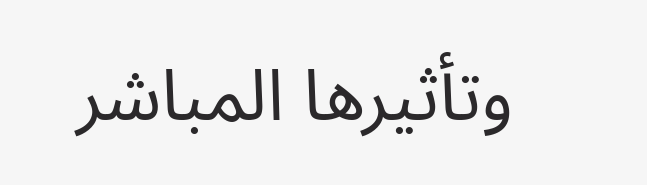وتأثيرها المباشر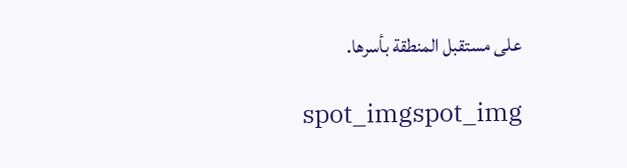على مستقبل المنطقة بأسرها.

spot_imgspot_img